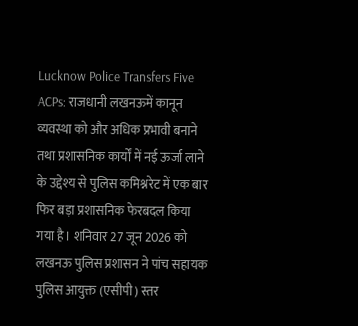Lucknow Police Transfers Five ACPs: राजधानी लखनऊमें कानून व्यवस्था को और अधिक प्रभावी बनाने तथा प्रशासनिक कार्यों में नई ऊर्जा लाने के उद्देश्य से पुलिस कमिश्नरेट में एक बार फिर बड़ा प्रशासनिक फेरबदल किया गया है। शनिवार 27 जून 2026 को लखनऊ पुलिस प्रशासन ने पांच सहायक पुलिस आयुक्त (एसीपी) स्तर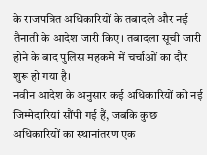के राजपत्रित अधिकारियों के तबादले और नई तैनाती के आदेश जारी किए। तबादला सूची जारी होने के बाद पुलिस महकमे में चर्चाओं का दौर शुरू हो गया है।
नवीन आदेश के अनुसार कई अधिकारियों को नई जिम्मेदारियां सौंपी गई हैं, जबकि कुछ अधिकारियों का स्थानांतरण एक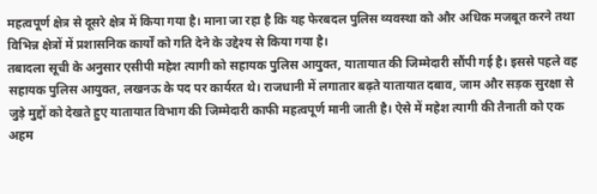महत्वपूर्ण क्षेत्र से दूसरे क्षेत्र में किया गया है। माना जा रहा है कि यह फेरबदल पुलिस व्यवस्था को और अधिक मजबूत करने तथा विभिन्न क्षेत्रों में प्रशासनिक कार्यों को गति देने के उद्देश्य से किया गया है।
तबादला सूची के अनुसार एसीपी महेश त्यागी को सहायक पुलिस आयुक्त, यातायात की जिम्मेदारी सौंपी गई है। इससे पहले वह सहायक पुलिस आयुक्त, लखनऊ के पद पर कार्यरत थे। राजधानी में लगातार बढ़ते यातायात दबाव, जाम और सड़क सुरक्षा से जुड़े मुद्दों को देखते हुए यातायात विभाग की जिम्मेदारी काफी महत्वपूर्ण मानी जाती है। ऐसे में महेश त्यागी की तैनाती को एक अहम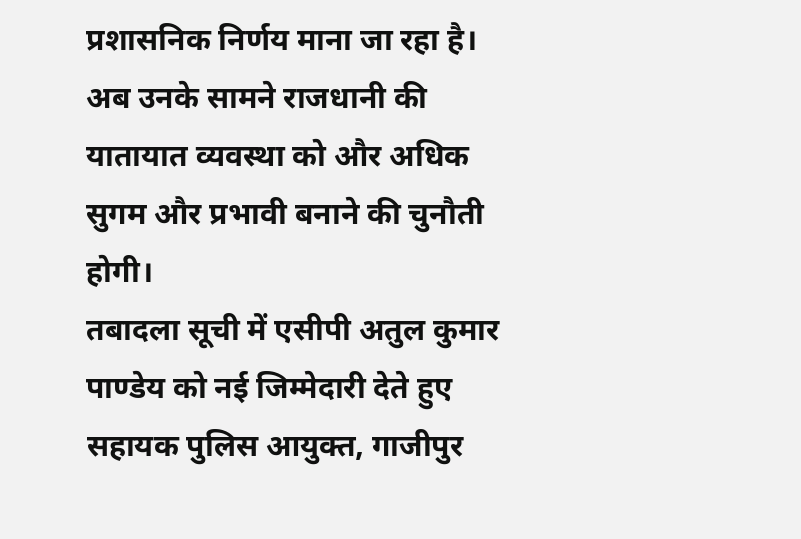प्रशासनिक निर्णय माना जा रहा है। अब उनके सामने राजधानी की यातायात व्यवस्था को और अधिक सुगम और प्रभावी बनाने की चुनौती होगी।
तबादला सूची में एसीपी अतुल कुमार पाण्डेय को नई जिम्मेदारी देते हुए सहायक पुलिस आयुक्त, गाजीपुर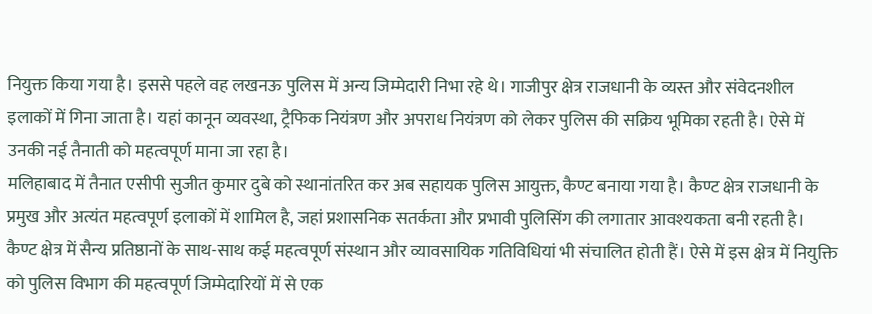नियुक्त किया गया है। इससे पहले वह लखनऊ पुलिस में अन्य जिम्मेदारी निभा रहे थे। गाजीपुर क्षेत्र राजधानी के व्यस्त और संवेदनशील इलाकों में गिना जाता है। यहां कानून व्यवस्था, ट्रैफिक नियंत्रण और अपराध नियंत्रण को लेकर पुलिस की सक्रिय भूमिका रहती है। ऐसे में उनकी नई तैनाती को महत्वपूर्ण माना जा रहा है।
मलिहाबाद में तैनात एसीपी सुजीत कुमार दुबे को स्थानांतरित कर अब सहायक पुलिस आयुक्त, कैण्ट बनाया गया है। कैण्ट क्षेत्र राजधानी के प्रमुख और अत्यंत महत्वपूर्ण इलाकों में शामिल है, जहां प्रशासनिक सतर्कता और प्रभावी पुलिसिंग की लगातार आवश्यकता बनी रहती है। कैण्ट क्षेत्र में सैन्य प्रतिष्ठानों के साथ-साथ कई महत्वपूर्ण संस्थान और व्यावसायिक गतिविधियां भी संचालित होती हैं। ऐसे में इस क्षेत्र में नियुक्ति को पुलिस विभाग की महत्वपूर्ण जिम्मेदारियों में से एक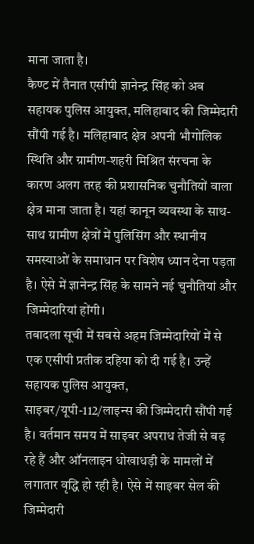माना जाता है।
कैण्ट में तैनात एसीपी ज्ञानेन्द्र सिंह को अब सहायक पुलिस आयुक्त, मलिहाबाद की जिम्मेदारी सौंपी गई है। मलिहाबाद क्षेत्र अपनी भौगोलिक स्थिति और ग्रामीण-शहरी मिश्रित संरचना के कारण अलग तरह की प्रशासनिक चुनौतियों वाला क्षेत्र माना जाता है। यहां कानून व्यवस्था के साथ-साथ ग्रामीण क्षेत्रों में पुलिसिंग और स्थानीय समस्याओं के समाधान पर विशेष ध्यान देना पड़ता है। ऐसे में ज्ञानेन्द्र सिंह के सामने नई चुनौतियां और जिम्मेदारियां होंगी।
तबादला सूची में सबसे अहम जिम्मेदारियों में से एक एसीपी प्रतीक दहिया को दी गई है। उन्हें सहायक पुलिस आयुक्त, साइबर/यूपी-112/लाइन्स की जिम्मेदारी सौंपी गई है। वर्तमान समय में साइबर अपराध तेजी से बढ़ रहे हैं और ऑनलाइन धोखाधड़ी के मामलों में लगातार वृद्धि हो रही है। ऐसे में साइबर सेल की जिम्मेदारी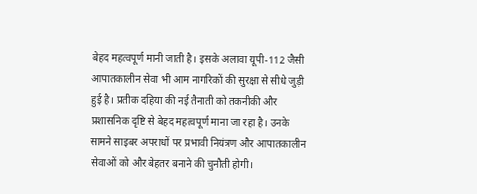बेहद महत्वपूर्ण मानी जाती है। इसके अलावा यूपी-112 जैसी आपातकालीन सेवा भी आम नागरिकों की सुरक्षा से सीधे जुड़ी हुई है। प्रतीक दहिया की नई तैनाती को तकनीकी और प्रशासनिक दृष्टि से बेहद महत्वपूर्ण माना जा रहा है। उनके सामने साइबर अपराधों पर प्रभावी नियंत्रण और आपातकालीन सेवाओं को और बेहतर बनाने की चुनौती होगी।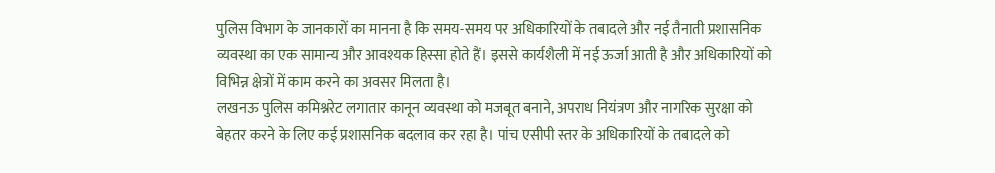पुलिस विभाग के जानकारों का मानना है कि समय-समय पर अधिकारियों के तबादले और नई तैनाती प्रशासनिक व्यवस्था का एक सामान्य और आवश्यक हिस्सा होते हैं। इससे कार्यशैली में नई ऊर्जा आती है और अधिकारियों को विभिन्न क्षेत्रों में काम करने का अवसर मिलता है।
लखनऊ पुलिस कमिश्नरेट लगातार कानून व्यवस्था को मजबूत बनाने, अपराध नियंत्रण और नागरिक सुरक्षा को बेहतर करने के लिए कई प्रशासनिक बदलाव कर रहा है। पांच एसीपी स्तर के अधिकारियों के तबादले को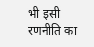भी इसी रणनीति का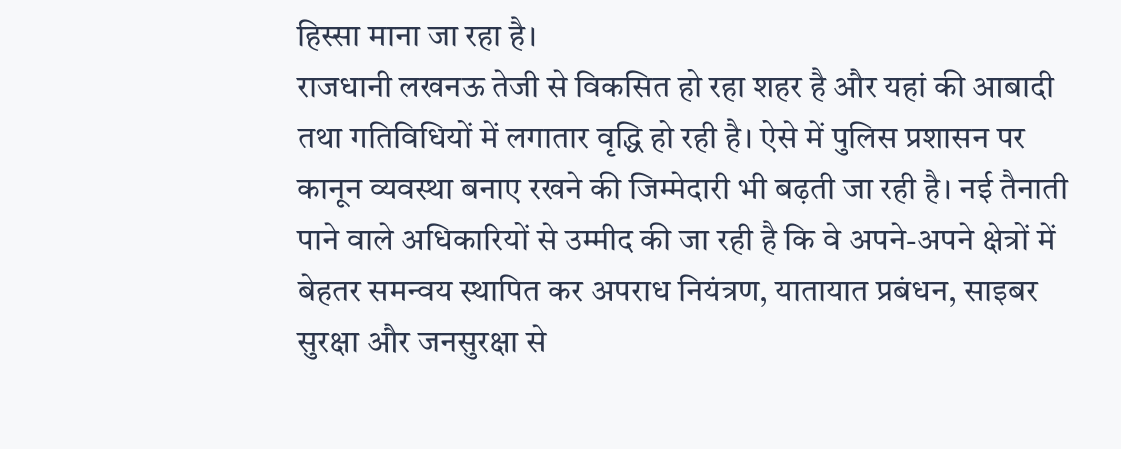हिस्सा माना जा रहा है।
राजधानी लखनऊ तेजी से विकसित हो रहा शहर है और यहां की आबादी तथा गतिविधियों में लगातार वृद्धि हो रही है। ऐसे में पुलिस प्रशासन पर कानून व्यवस्था बनाए रखने की जिम्मेदारी भी बढ़ती जा रही है। नई तैनाती पाने वाले अधिकारियों से उम्मीद की जा रही है कि वे अपने-अपने क्षेत्रों में बेहतर समन्वय स्थापित कर अपराध नियंत्रण, यातायात प्रबंधन, साइबर सुरक्षा और जनसुरक्षा से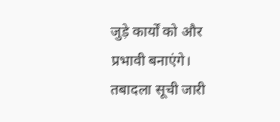जुड़े कार्यों को और प्रभावी बनाएंगे।
तबादला सूची जारी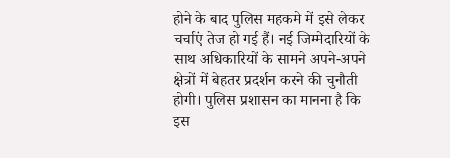होने के बाद पुलिस महकमे में इसे लेकर चर्चाएं तेज हो गई हैं। नई जिम्मेदारियों के साथ अधिकारियों के सामने अपने-अपने क्षेत्रों में बेहतर प्रदर्शन करने की चुनौती होगी। पुलिस प्रशासन का मानना है कि इस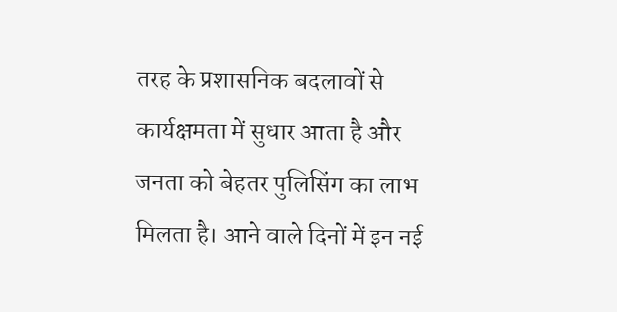तरह के प्रशासनिक बदलावों से कार्यक्षमता में सुधार आता है और जनता को बेहतर पुलिसिंग का लाभ मिलता है। आने वाले दिनों में इन नई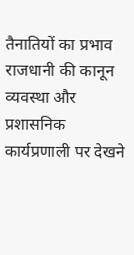तैनातियों का प्रभाव राजधानी की कानून व्यवस्था और प्रशासनिक कार्यप्रणाली पर देखने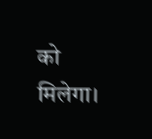को मिलेगा।